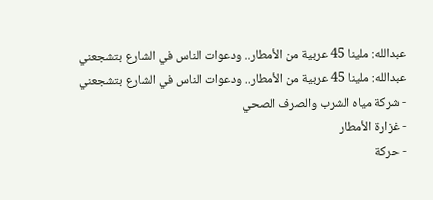عبدالله: ملينا 45 عربية من الأمطار.. ودعوات الناس في الشارع بتشجعني
عبدالله: ملينا 45 عربية من الأمطار.. ودعوات الناس في الشارع بتشجعني
- شركة مياه الشرب والصرف الصحي
- غزارة الأمطار
- حركة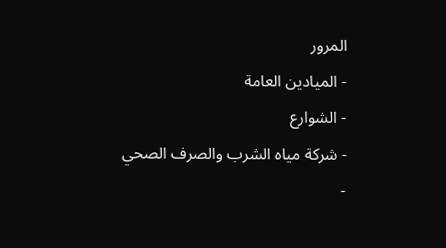المرور
- الميادين العامة
- الشوارع
- شركة مياه الشرب والصرف الصحي
-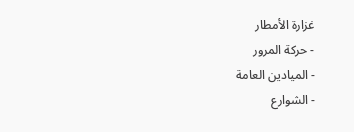غزارة الأمطار
- حركة المرور
- الميادين العامة
- الشوارع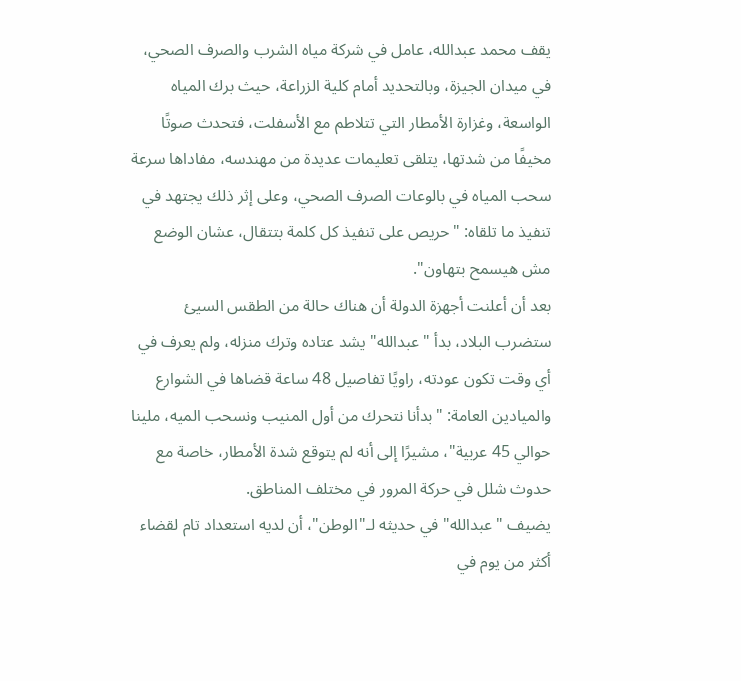يقف محمد عبدالله، عامل في شركة مياه الشرب والصرف الصحي، في ميدان الجيزة، وبالتحديد أمام كلية الزراعة، حيث برك المياه الواسعة، وغزارة الأمطار التي تتلاطم مع الأسفلت، فتحدث صوتًا مخيفًا من شدتها، يتلقى تعليمات عديدة من مهندسه، مفاداها سرعة سحب المياه في بالوعات الصرف الصحي، وعلى إثر ذلك يجتهد في تنفيذ ما تلقاه: "حريص على تنفيذ كل كلمة بتتقال، عشان الوضع مش هيسمح بتهاون".
بعد أن أعلنت أجهزة الدولة أن هناك حالة من الطقس السيئ ستضرب البلاد، بدأ "عبدالله" يشد عتاده وترك منزله، ولم يعرف في أي وقت تكون عودته، راويًا تفاصيل 48 ساعة قضاها في الشوارع والميادين العامة: "بدأنا نتحرك من أول المنيب ونسحب الميه، ملينا حوالي 45 عربية"، مشيرًا إلى أنه لم يتوقع شدة الأمطار، خاصة مع حدوث شلل في حركة المرور في مختلف المناطق.
يضيف "عبدالله" في حديثه لـ"الوطن"، أن لديه استعداد تام لقضاء أكثر من يوم في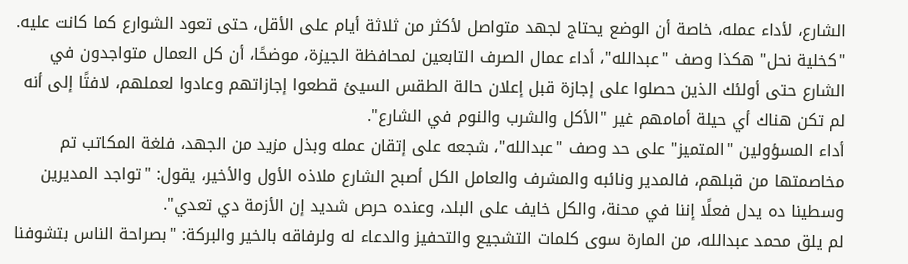الشارع، لأداء عمله، خاصة أن الوضع يحتاج لجهد متواصل لأكثر من ثلاثة أيام على الأقل، حتى تعود الشوارع كما كانت عليه.
"كخلية نحل" هكذا وصف "عبدالله"، أداء عمال الصرف التابعين لمحافظة الجيزة، موضحًا، أن كل العمال متواجدون في الشارع حتى أولئك الذين حصلوا على إجازة قبل إعلان حالة الطقس السيئ قطعوا إجازاتهم وعادوا لعملهم، لافتًا إلى أنه لم تكن هناك أي حيلة أمامهم غير "الأكل والشرب والنوم في الشارع".
أداء المسؤولين "المتميز" على حد وصف "عبدالله"، شجعه على إتقان عمله وبذل مزيد من الجهد، فلغة المكاتب تم مخاصمتها من قبلهم، فالمدير ونائبه والمشرف والعامل الكل أصبح الشارع ملاذه الأول والأخير، يقول: "تواجد المديرين وسطينا ده يدل فعلًا إننا في محنة، والكل خايف على البلد، وعنده حرص شديد إن الأزمة دي تعدي".
لم يلق محمد عبدالله، من المارة سوى كلمات التشجيع والتحفيز والدعاء له ولرفاقه بالخير والبركة: "بصراحة الناس بتشوفنا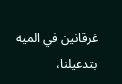غرقانين في الميه بتدعيلنا،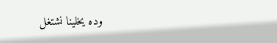وده يخلينا نشتغل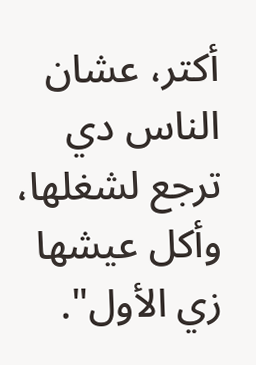أكتر، عشان الناس دي ترجع لشغلها، وأكل عيشها زي الأول".